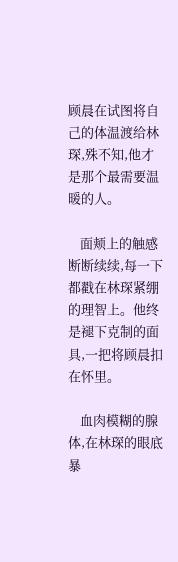顾晨在试图将自己的体温渡给林琛,殊不知,他才是那个最需要温暖的人。

    面颊上的触感断断续续,每一下都戳在林琛紧绷的理智上。他终是褪下克制的面具,一把将顾晨扣在怀里。

    血肉模糊的腺体,在林琛的眼底暴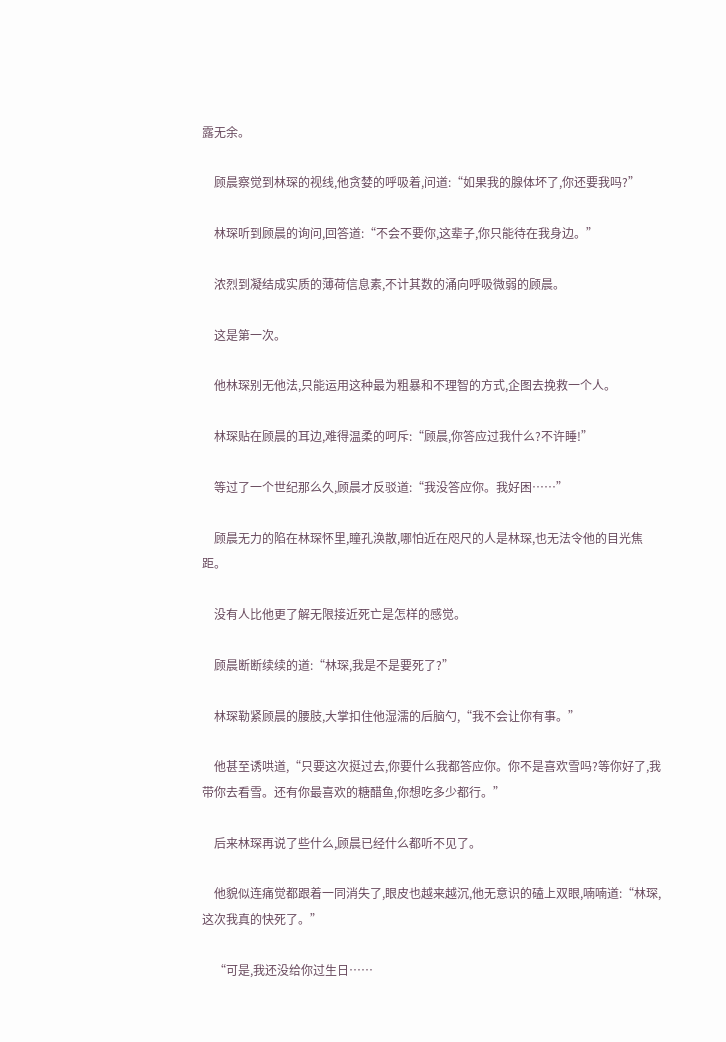露无余。

    顾晨察觉到林琛的视线,他贪婪的呼吸着,问道:“如果我的腺体坏了,你还要我吗?”

    林琛听到顾晨的询问,回答道:“不会不要你,这辈子,你只能待在我身边。”

    浓烈到凝结成实质的薄荷信息素,不计其数的涌向呼吸微弱的顾晨。

    这是第一次。

    他林琛别无他法,只能运用这种最为粗暴和不理智的方式,企图去挽救一个人。

    林琛贴在顾晨的耳边,难得温柔的呵斥:“顾晨,你答应过我什么?不许睡!”

    等过了一个世纪那么久,顾晨才反驳道:“我没答应你。我好困……”

    顾晨无力的陷在林琛怀里,瞳孔涣散,哪怕近在咫尺的人是林琛,也无法令他的目光焦距。

    没有人比他更了解无限接近死亡是怎样的感觉。

    顾晨断断续续的道:“林琛,我是不是要死了?”

    林琛勒紧顾晨的腰肢,大掌扣住他湿濡的后脑勺,“我不会让你有事。”

    他甚至诱哄道,“只要这次挺过去,你要什么我都答应你。你不是喜欢雪吗?等你好了,我带你去看雪。还有你最喜欢的糖醋鱼,你想吃多少都行。”

    后来林琛再说了些什么,顾晨已经什么都听不见了。

    他貌似连痛觉都跟着一同消失了,眼皮也越来越沉,他无意识的磕上双眼,喃喃道:“林琛,这次我真的快死了。”

    “可是,我还没给你过生日……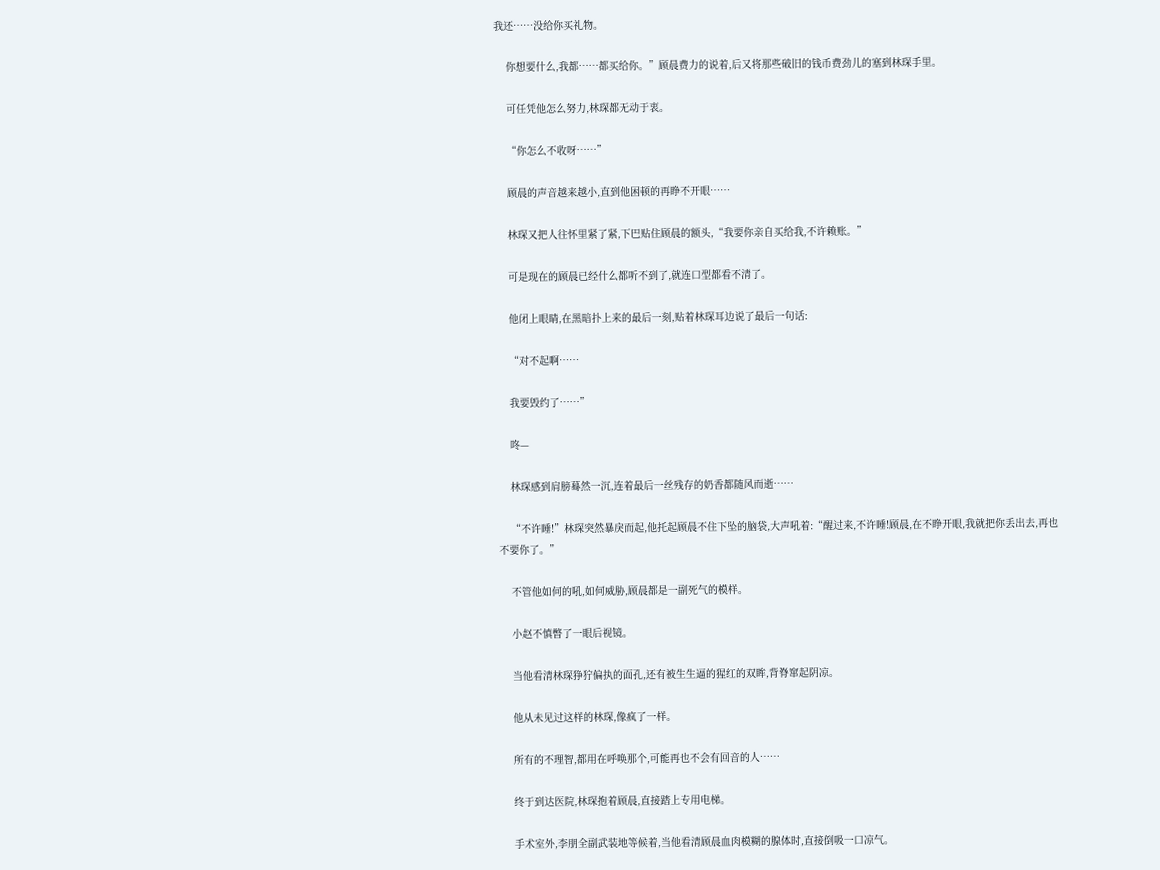我还……没给你买礼物。

    你想要什么,我都……都买给你。”顾晨费力的说着,后又将那些破旧的钱币费劲儿的塞到林琛手里。

    可任凭他怎么努力,林琛都无动于衷。

    “你怎么不收呀……”

    顾晨的声音越来越小,直到他困顿的再睁不开眼……

    林琛又把人往怀里紧了紧,下巴贴住顾晨的额头,“我要你亲自买给我,不许赖账。”

    可是现在的顾晨已经什么都听不到了,就连口型都看不清了。

    他闭上眼睛,在黑暗扑上来的最后一刻,贴着林琛耳边说了最后一句话:

    “对不起啊……

    我要毁约了……”

    咚—

    林琛感到肩膀蓦然一沉,连着最后一丝残存的奶香都随风而逝……

    “不许睡!”林琛突然暴戾而起,他托起顾晨不住下坠的脑袋,大声吼着:“醒过来,不许睡!顾晨,在不睁开眼,我就把你丢出去,再也不要你了。”

    不管他如何的吼,如何威胁,顾晨都是一副死气的模样。

    小赵不慎暼了一眼后视镜。

    当他看清林琛狰狞偏执的面孔,还有被生生逼的猩红的双眸,背脊窜起阴凉。

    他从未见过这样的林琛,像疯了一样。

    所有的不理智,都用在呼唤那个,可能再也不会有回音的人……

    终于到达医院,林琛抱着顾晨,直接踏上专用电梯。

    手术室外,李朋全副武装地等候着,当他看清顾晨血肉模糊的腺体时,直接倒吸一口凉气。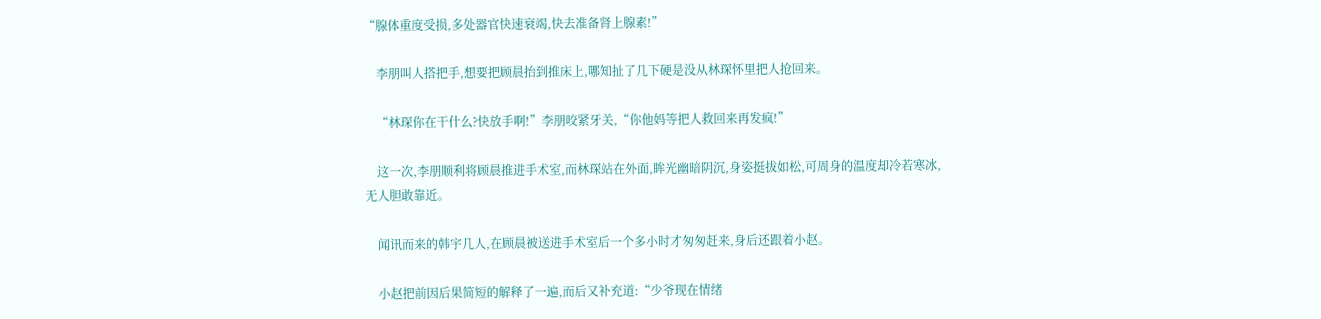“腺体重度受损,多处器官快速衰竭,快去准备肾上腺素!”

    李朋叫人搭把手,想要把顾晨抬到推床上,哪知扯了几下硬是没从林琛怀里把人抢回来。

    “林琛你在干什么?快放手啊!”李朋咬紧牙关,“你他妈等把人救回来再发疯!”

    这一次,李朋顺利将顾晨推进手术室,而林琛站在外面,眸光幽暗阴沉,身姿挺拔如松,可周身的温度却冷若寒冰,无人胆敢靠近。

    闻讯而来的韩宇几人,在顾晨被送进手术室后一个多小时才匆匆赶来,身后还跟着小赵。

    小赵把前因后果简短的解释了一遍,而后又补充道:“少爷现在情绪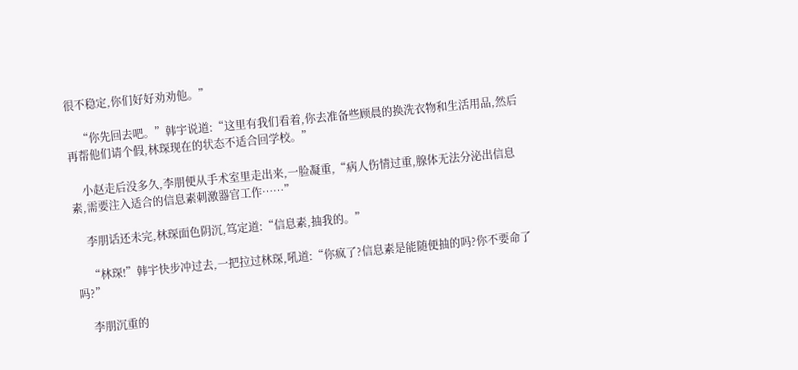很不稳定,你们好好劝劝他。”

    “你先回去吧。”韩宇说道:“这里有我们看着,你去准备些顾晨的换洗衣物和生活用品,然后再帮他们请个假,林琛现在的状态不适合回学校。”

    小赵走后没多久,李朋便从手术室里走出来,一脸凝重,“病人伤情过重,腺体无法分泌出信息素,需要注入适合的信息素刺激器官工作……”

    李朋话还未完,林琛面色阴沉,笃定道:“信息素,抽我的。”

    “林琛!”韩宇快步冲过去,一把拉过林琛,吼道:“你疯了?信息素是能随便抽的吗?你不要命了吗?”

    李朋沉重的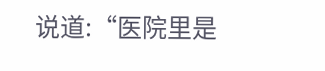说道:“医院里是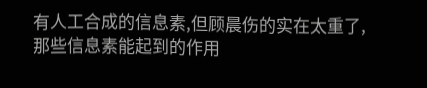有人工合成的信息素,但顾晨伤的实在太重了,那些信息素能起到的作用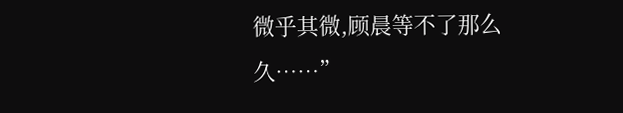微乎其微,顾晨等不了那么久……”